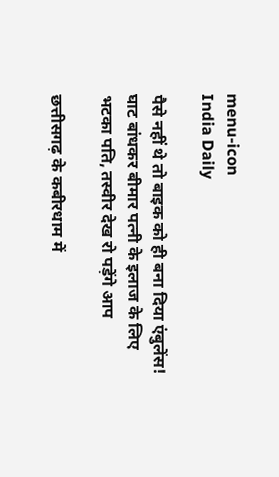menu-icon
India Daily

पैसे नहीं थे तो बाइक को ही बना दिया एंबुलेंस! घाट बांधकर बीमार पत्नी के इलाज के लिए भटका पति, तस्वीर देख रो पड़ेंगे आप

छत्तीसगढ़ के कबीरधाम में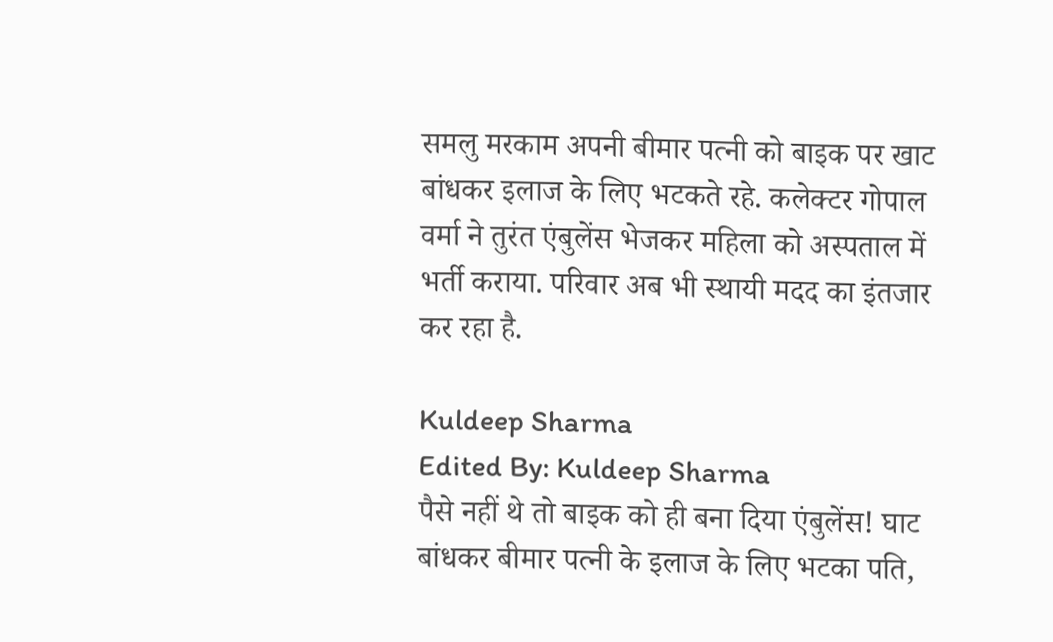समलु मरकाम अपनी बीमार पत्नी को बाइक पर खाट बांधकर इलाज के लिए भटकते रहे. कलेक्टर गोपाल वर्मा ने तुरंत एंबुलेंस भेजकर महिला को अस्पताल में भर्ती कराया. परिवार अब भी स्थायी मदद का इंतजार कर रहा है.

Kuldeep Sharma
Edited By: Kuldeep Sharma
पैसे नहीं थे तो बाइक को ही बना दिया एंबुलेंस! घाट बांधकर बीमार पत्नी के इलाज के लिए भटका पति,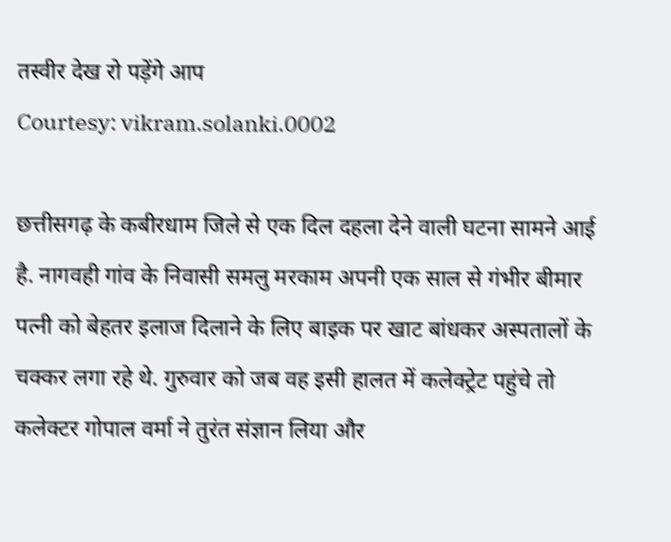तस्वीर देख रो पड़ेंगे आप
Courtesy: vikram.solanki.0002

छत्तीसगढ़ के कबीरधाम जिले से एक दिल दहला देने वाली घटना सामने आई है. नागवही गांव के निवासी समलु मरकाम अपनी एक साल से गंभीर बीमार पत्नी को बेहतर इलाज दिलाने के लिए बाइक पर खाट बांधकर अस्पतालों के चक्कर लगा रहे थे. गुरुवार को जब वह इसी हालत में कलेक्ट्रेट पहुंचे तो कलेक्टर गोपाल वर्मा ने तुरंत संज्ञान लिया और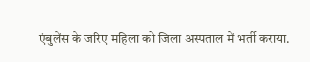एंबुलेंस के जरिए महिला को जिला अस्पताल में भर्ती कराया.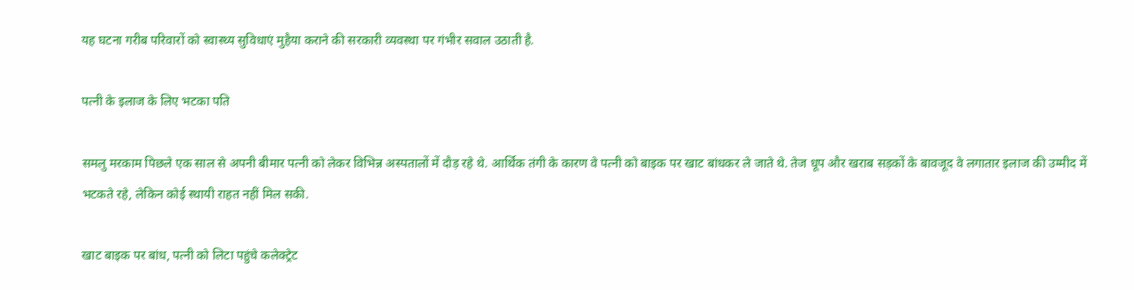यह घटना गरीब परिवारों को स्वास्थ्य सुविधाएं मुहैया कराने की सरकारी व्यवस्था पर गंभीर सवाल उठाती है.

पत्नी के इलाज के लिए भटका पति

समलु मरकाम पिछले एक साल से अपनी बीमार पत्नी को लेकर विभिन्न अस्पतालों में दौड़ रहे थे. आर्थिक तंगी के कारण वे पत्नी को बाइक पर खाट बांधकर ले जाते थे. तेज धूप और खराब सड़कों के बावजूद वे लगातार इलाज की उम्मीद में भटकते रहे, लेकिन कोई स्थायी राहत नहीं मिल सकी.

खाट बाइक पर बांध, पत्नी को लिटा पहुंचे कलेक्ट्रेट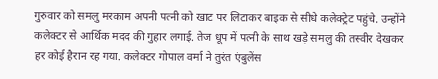गुरुवार को समलु मरकाम अपनी पत्नी को खाट पर लिटाकर बाइक से सीधे कलेक्ट्रेट पहुंचे. उन्होंने कलेक्टर से आर्थिक मदद की गुहार लगाई. तेज धूप में पत्नी के साथ खड़े समलु की तस्वीर देखकर हर कोई हैरान रह गया. कलेक्टर गोपाल वर्मा ने तुरंत एंबुलेंस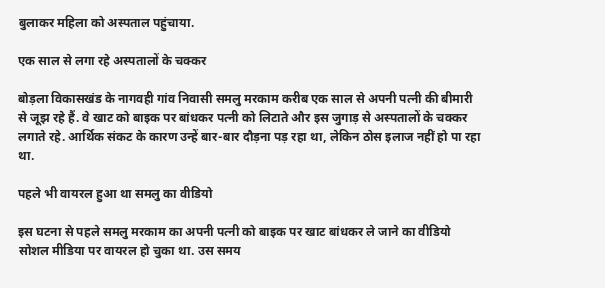बुलाकर महिला को अस्पताल पहुंचाया.

एक साल से लगा रहे अस्पतालों के चक्कर

बोड़ला विकासखंड के नागवही गांव निवासी समलु मरकाम करीब एक साल से अपनी पत्नी की बीमारी से जूझ रहे हैं. वे खाट को बाइक पर बांधकर पत्नी को लिटाते और इस जुगाड़ से अस्पतालों के चक्कर लगाते रहे. आर्थिक संकट के कारण उन्हें बार-बार दौड़ना पड़ रहा था, लेकिन ठोस इलाज नहीं हो पा रहा था.

पहले भी वायरल हुआ था समलु का वीडियो

इस घटना से पहले समलु मरकाम का अपनी पत्नी को बाइक पर खाट बांधकर ले जाने का वीडियो सोशल मीडिया पर वायरल हो चुका था. उस समय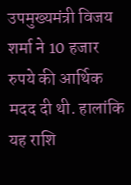उपमुख्यमंत्री विजय शर्मा ने 10 हजार रुपये की आर्थिक मदद दी थी. हालांकि यह राशि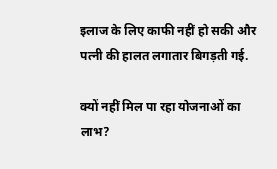इलाज के लिए काफी नहीं हो सकी और पत्नी की हालत लगातार बिगड़ती गई.

क्यों नहीं मिल पा रहा योजनाओं का लाभ?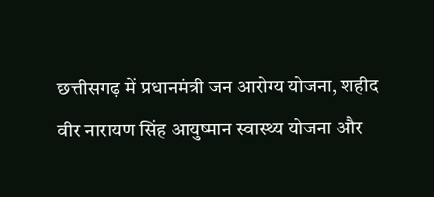छत्तीसगढ़ में प्रधानमंत्री जन आरोग्य योजना, शहीद वीर नारायण सिंह आयुष्मान स्वास्थ्य योजना और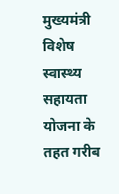मुख्यमंत्री विशेष स्वास्थ्य सहायता योजना के तहत गरीब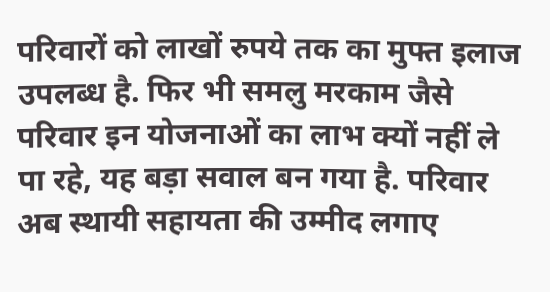परिवारों को लाखों रुपये तक का मुफ्त इलाज उपलब्ध है. फिर भी समलु मरकाम जैसे परिवार इन योजनाओं का लाभ क्यों नहीं ले पा रहे, यह बड़ा सवाल बन गया है. परिवार अब स्थायी सहायता की उम्मीद लगाए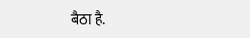बैठा है.